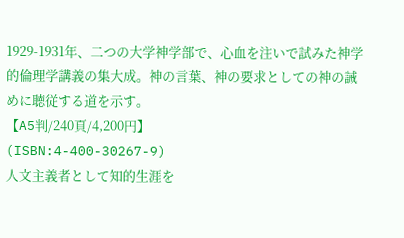1929-1931年、二つの大学神学部で、心血を注いで試みた神学的倫理学講義の集大成。神の言葉、神の要求としての神の誡めに聴従する道を示す。
【A5判/240頁/4,200円】
(ISBN:4-400-30267-9)
人文主義者として知的生涯を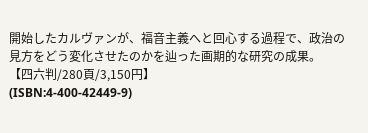開始したカルヴァンが、福音主義へと回心する過程で、政治の見方をどう変化させたのかを辿った画期的な研究の成果。
【四六判/280頁/3,150円】
(ISBN:4-400-42449-9)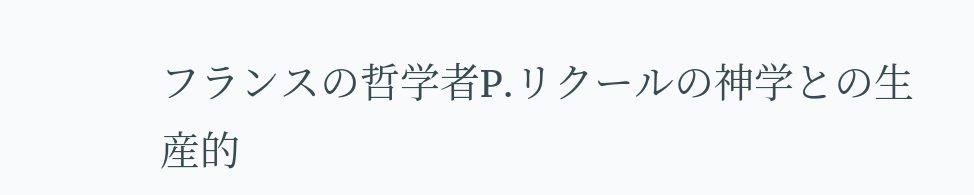フランスの哲学者P.リクールの神学との生産的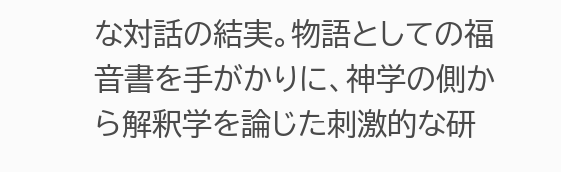な対話の結実。物語としての福音書を手がかりに、神学の側から解釈学を論じた刺激的な研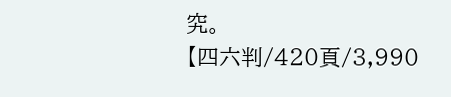究。
【四六判/420頁/3,990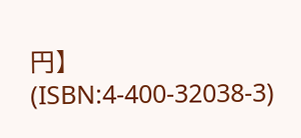円】
(ISBN:4-400-32038-3)